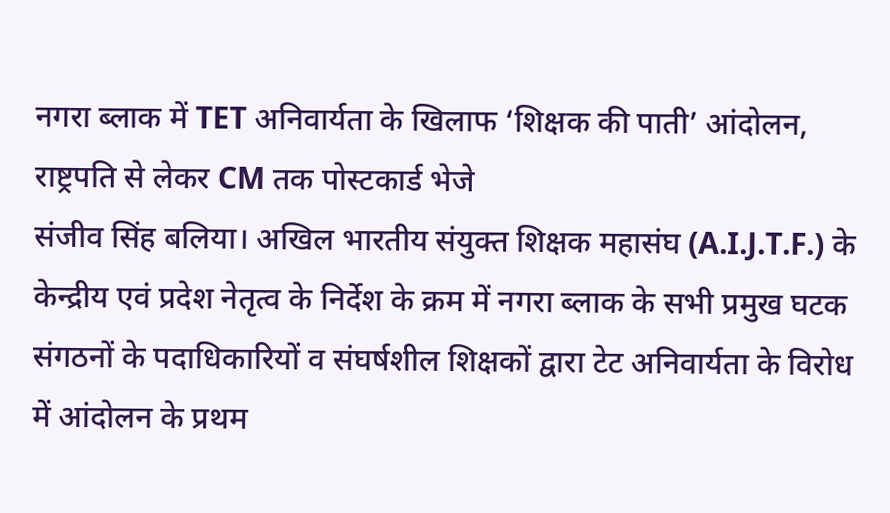नगरा ब्लाक में TET अनिवार्यता के खिलाफ ‘शिक्षक की पाती’ आंदोलन, राष्ट्रपति से लेकर CM तक पोस्टकार्ड भेजे
संजीव सिंह बलिया। अखिल भारतीय संयुक्त शिक्षक महासंघ (A.I.J.T.F.) के केन्द्रीय एवं प्रदेश नेतृत्व के निर्देश के क्रम में नगरा ब्लाक के सभी प्रमुख घटक संगठनों के पदाधिकारियों व संघर्षशील शिक्षकों द्वारा टेट अनिवार्यता के विरोध में आंदोलन के प्रथम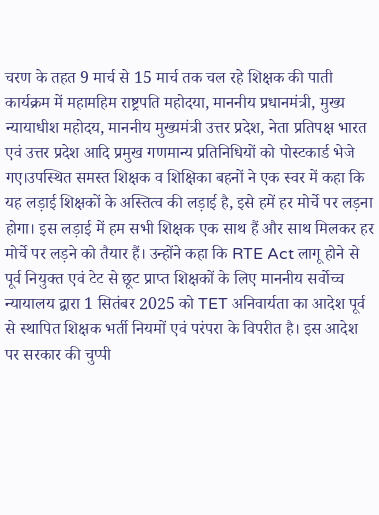चरण के तहत 9 मार्च से 15 मार्च तक चल रहे शिक्षक की पाती कार्यक्रम में महामहिम राष्ट्रपति महोदया, माननीय प्रधानमंत्री, मुख्य न्यायाधीश महोदय, माननीय मुख्यमंत्री उत्तर प्रदेश, नेता प्रतिपक्ष भारत एवं उत्तर प्रदेश आदि प्रमुख गणमान्य प्रतिनिधियों को पोस्टकार्ड भेजे गए।उपस्थित समस्त शिक्षक व शिक्षिका बहनों ने एक स्वर में कहा कि यह लड़ाई शिक्षकों के अस्तित्व की लड़ाई है, इसे हमें हर मोर्चे पर लड़ना होगा। इस लड़ाई में हम सभी शिक्षक एक साथ हैं और साथ मिलकर हर मोर्चे पर लड़ने को तैयार हैं। उन्होंने कहा कि RTE Act लागू होने से पूर्व नियुक्त एवं टेट से छूट प्राप्त शिक्षकों के लिए माननीय सर्वोच्च न्यायालय द्वारा 1 सितंबर 2025 को TET अनिवार्यता का आदेश पूर्व से स्थापित शिक्षक भर्ती नियमों एवं परंपरा के विपरीत है। इस आदेश पर सरकार की चुप्पी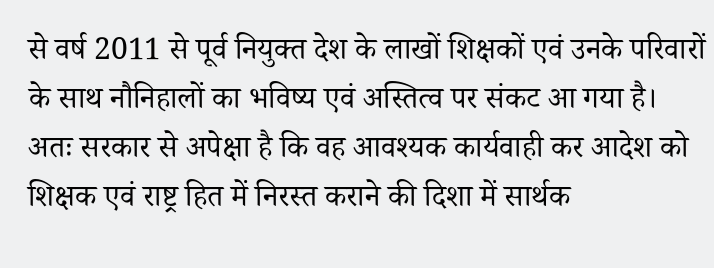से वर्ष 2011 से पूर्व नियुक्त देश के लाखों शिक्षकों एवं उनके परिवारों के साथ नौनिहालों का भविष्य एवं अस्तित्व पर संकट आ गया है।
अतः सरकार से अपेक्षा है कि वह आवश्यक कार्यवाही कर आदेश को शिक्षक एवं राष्ट्र हित में निरस्त कराने की दिशा में सार्थक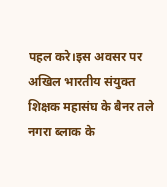पहल करे।इस अवसर पर अखिल भारतीय संयुक्त शिक्षक महासंघ के बैनर तले नगरा ब्लाक के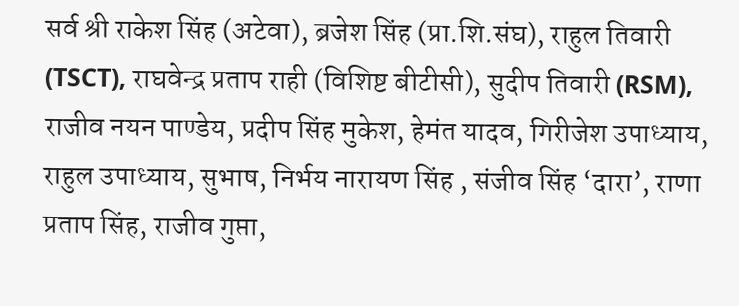सर्व श्री राकेश सिंह (अटेवा), ब्रजेश सिंह (प्रा.शि.संघ), राहुल तिवारी (TSCT), राघवेन्द्र प्रताप राही (विशिष्ट बीटीसी), सुदीप तिवारी (RSM), राजीव नयन पाण्डेय, प्रदीप सिंह मुकेश, हेमंत यादव, गिरीजेश उपाध्याय, राहुल उपाध्याय, सुभाष, निर्भय नारायण सिंह , संजीव सिंह ‘दारा’, राणा प्रताप सिंह, राजीव गुप्ता,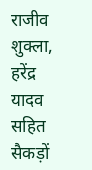राजीव शुक्ला, हरेंद्र यादव सहित सैकड़ों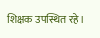शिक्षक उपस्थित रहे।